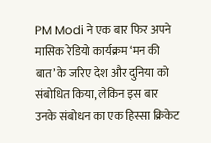PM Modi ने एक बार फिर अपने मासिक रेडियो कार्यक्रम ‘मन की बात’ के जरिए देश और दुनिया को संबोधित किया, लेकिन इस बार उनके संबोधन का एक हिस्सा क्रिकेट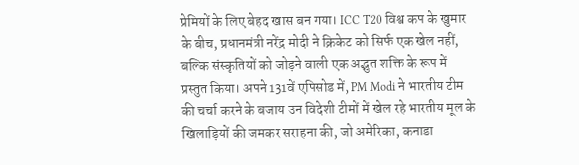प्रेमियों के लिए बेहद खास बन गया। ICC T20 विश्व कप के खुमार के बीच, प्रधानमंत्री नरेंद्र मोदी ने क्रिकेट को सिर्फ एक खेल नहीं, बल्कि संस्कृतियों को जोड़ने वाली एक अद्भुत शक्ति के रूप में प्रस्तुत किया। अपने 131वें एपिसोड में, PM Modi ने भारतीय टीम की चर्चा करने के बजाय उन विदेशी टीमों में खेल रहे भारतीय मूल के खिलाड़ियों की जमकर सराहना की, जो अमेरिका, कनाडा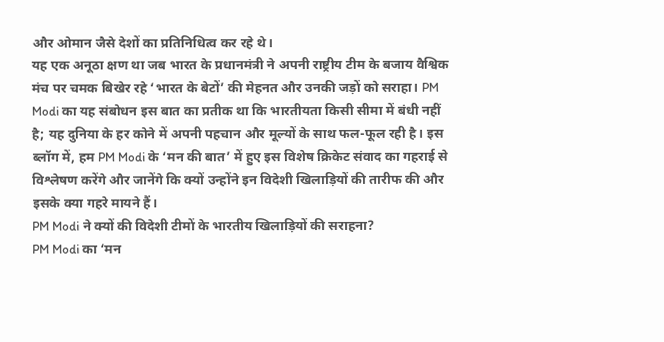और ओमान जैसे देशों का प्रतिनिधित्व कर रहे थे।
यह एक अनूठा क्षण था जब भारत के प्रधानमंत्री ने अपनी राष्ट्रीय टीम के बजाय वैश्विक मंच पर चमक बिखेर रहे ‘भारत के बेटों’ की मेहनत और उनकी जड़ों को सराहा। PM Modi का यह संबोधन इस बात का प्रतीक था कि भारतीयता किसी सीमा में बंधी नहीं है; यह दुनिया के हर कोने में अपनी पहचान और मूल्यों के साथ फल-फूल रही है। इस ब्लॉग में, हम PM Modi के ‘मन की बात’ में हुए इस विशेष क्रिकेट संवाद का गहराई से विश्लेषण करेंगे और जानेंगे कि क्यों उन्होंने इन विदेशी खिलाड़ियों की तारीफ की और इसके क्या गहरे मायने हैं।
PM Modi ने क्यों की विदेशी टीमों के भारतीय खिलाड़ियों की सराहना?
PM Modi का ‘मन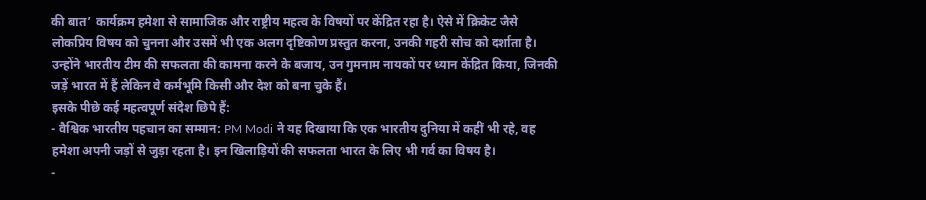की बात’ कार्यक्रम हमेशा से सामाजिक और राष्ट्रीय महत्व के विषयों पर केंद्रित रहा है। ऐसे में क्रिकेट जैसे लोकप्रिय विषय को चुनना और उसमें भी एक अलग दृष्टिकोण प्रस्तुत करना, उनकी गहरी सोच को दर्शाता है। उन्होंने भारतीय टीम की सफलता की कामना करने के बजाय, उन गुमनाम नायकों पर ध्यान केंद्रित किया, जिनकी जड़ें भारत में हैं लेकिन वे कर्मभूमि किसी और देश को बना चुके हैं।
इसके पीछे कई महत्वपूर्ण संदेश छिपे हैं:
- वैश्विक भारतीय पहचान का सम्मान: PM Modi ने यह दिखाया कि एक भारतीय दुनिया में कहीं भी रहे, वह हमेशा अपनी जड़ों से जुड़ा रहता है। इन खिलाड़ियों की सफलता भारत के लिए भी गर्व का विषय है।
-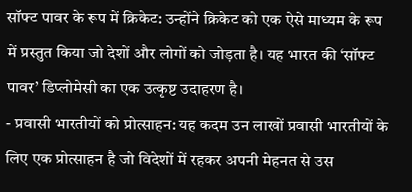सॉफ्ट पावर के रूप में क्रिकेट: उन्होंने क्रिकेट को एक ऐसे माध्यम के रूप में प्रस्तुत किया जो देशों और लोगों को जोड़ता है। यह भारत की ‘सॉफ्ट पावर’ डिप्लोमेसी का एक उत्कृष्ट उदाहरण है।
- प्रवासी भारतीयों को प्रोत्साहन: यह कदम उन लाखों प्रवासी भारतीयों के लिए एक प्रोत्साहन है जो विदेशों में रहकर अपनी मेहनत से उस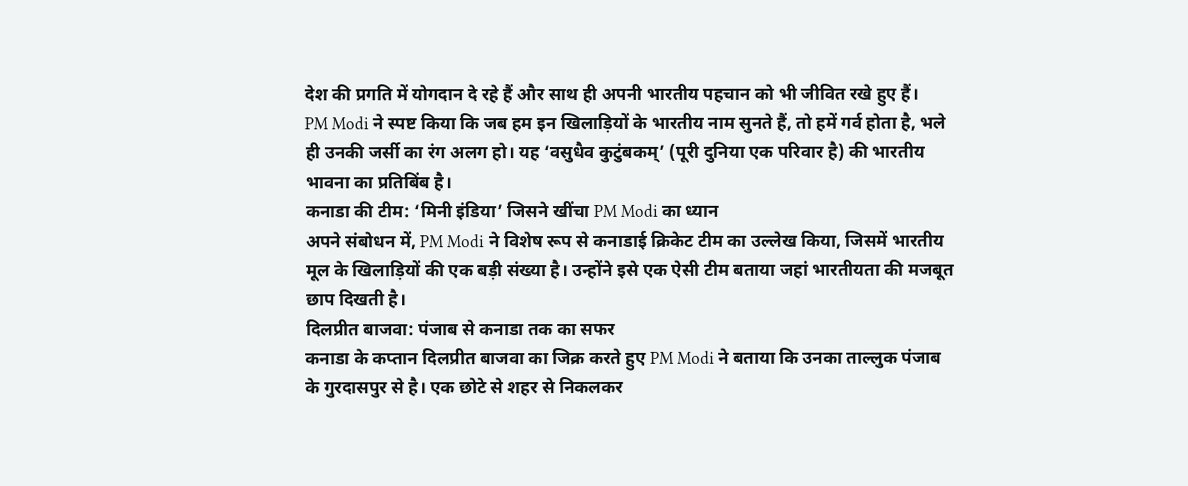देश की प्रगति में योगदान दे रहे हैं और साथ ही अपनी भारतीय पहचान को भी जीवित रखे हुए हैं।
PM Modi ने स्पष्ट किया कि जब हम इन खिलाड़ियों के भारतीय नाम सुनते हैं, तो हमें गर्व होता है, भले ही उनकी जर्सी का रंग अलग हो। यह ‘वसुधैव कुटुंबकम्’ (पूरी दुनिया एक परिवार है) की भारतीय भावना का प्रतिबिंब है।
कनाडा की टीम: ‘मिनी इंडिया’ जिसने खींचा PM Modi का ध्यान
अपने संबोधन में, PM Modi ने विशेष रूप से कनाडाई क्रिकेट टीम का उल्लेख किया, जिसमें भारतीय मूल के खिलाड़ियों की एक बड़ी संख्या है। उन्होंने इसे एक ऐसी टीम बताया जहां भारतीयता की मजबूत छाप दिखती है।
दिलप्रीत बाजवा: पंजाब से कनाडा तक का सफर
कनाडा के कप्तान दिलप्रीत बाजवा का जिक्र करते हुए PM Modi ने बताया कि उनका ताल्लुक पंजाब के गुरदासपुर से है। एक छोटे से शहर से निकलकर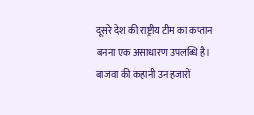दूसरे देश की राष्ट्रीय टीम का कप्तान बनना एक असाधारण उपलब्धि है। बाजवा की कहानी उन हजारों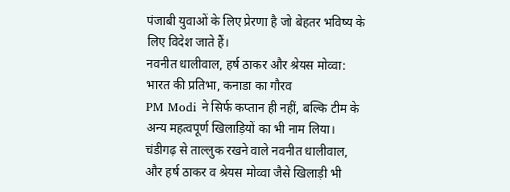पंजाबी युवाओं के लिए प्रेरणा है जो बेहतर भविष्य के लिए विदेश जाते हैं।
नवनीत धालीवाल, हर्ष ठाकर और श्रेयस मोव्वा: भारत की प्रतिभा, कनाडा का गौरव
PM Modi ने सिर्फ कप्तान ही नहीं, बल्कि टीम के अन्य महत्वपूर्ण खिलाड़ियों का भी नाम लिया। चंडीगढ़ से ताल्लुक रखने वाले नवनीत धालीवाल, और हर्ष ठाकर व श्रेयस मोव्वा जैसे खिलाड़ी भी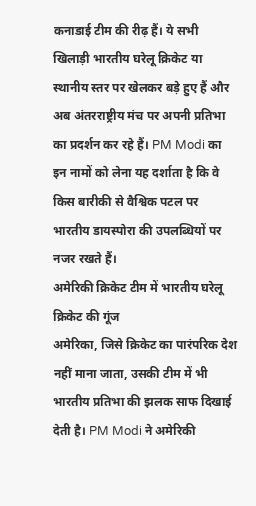कनाडाई टीम की रीढ़ हैं। ये सभी खिलाड़ी भारतीय घरेलू क्रिकेट या स्थानीय स्तर पर खेलकर बड़े हुए हैं और अब अंतरराष्ट्रीय मंच पर अपनी प्रतिभा का प्रदर्शन कर रहे हैं। PM Modi का इन नामों को लेना यह दर्शाता है कि वे किस बारीकी से वैश्विक पटल पर भारतीय डायस्पोरा की उपलब्धियों पर नजर रखते हैं।
अमेरिकी क्रिकेट टीम में भारतीय घरेलू क्रिकेट की गूंज
अमेरिका, जिसे क्रिकेट का पारंपरिक देश नहीं माना जाता, उसकी टीम में भी भारतीय प्रतिभा की झलक साफ दिखाई देती है। PM Modi ने अमेरिकी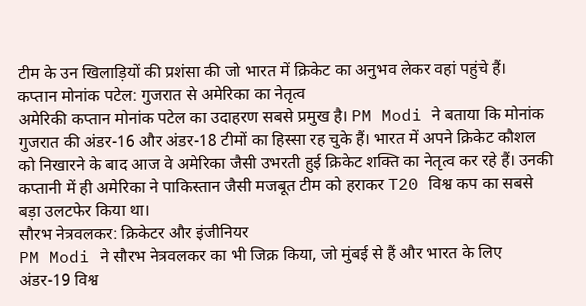टीम के उन खिलाड़ियों की प्रशंसा की जो भारत में क्रिकेट का अनुभव लेकर वहां पहुंचे हैं।
कप्तान मोनांक पटेल: गुजरात से अमेरिका का नेतृत्व
अमेरिकी कप्तान मोनांक पटेल का उदाहरण सबसे प्रमुख है। PM Modi ने बताया कि मोनांक गुजरात की अंडर-16 और अंडर-18 टीमों का हिस्सा रह चुके हैं। भारत में अपने क्रिकेट कौशल को निखारने के बाद आज वे अमेरिका जैसी उभरती हुई क्रिकेट शक्ति का नेतृत्व कर रहे हैं। उनकी कप्तानी में ही अमेरिका ने पाकिस्तान जैसी मजबूत टीम को हराकर T20 विश्व कप का सबसे बड़ा उलटफेर किया था।
सौरभ नेत्रवलकर: क्रिकेटर और इंजीनियर
PM Modi ने सौरभ नेत्रवलकर का भी जिक्र किया, जो मुंबई से हैं और भारत के लिए अंडर-19 विश्व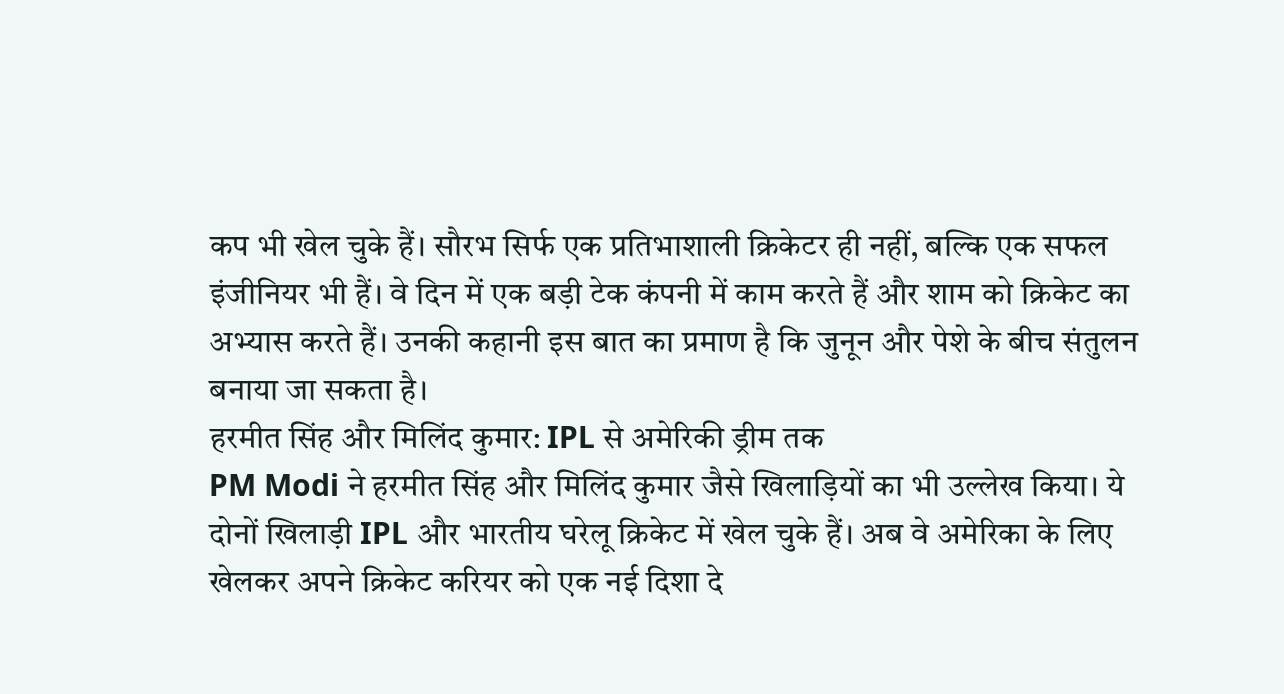कप भी खेल चुके हैं। सौरभ सिर्फ एक प्रतिभाशाली क्रिकेटर ही नहीं, बल्कि एक सफल इंजीनियर भी हैं। वे दिन में एक बड़ी टेक कंपनी में काम करते हैं और शाम को क्रिकेट का अभ्यास करते हैं। उनकी कहानी इस बात का प्रमाण है कि जुनून और पेशे के बीच संतुलन बनाया जा सकता है।
हरमीत सिंह और मिलिंद कुमार: IPL से अमेरिकी ड्रीम तक
PM Modi ने हरमीत सिंह और मिलिंद कुमार जैसे खिलाड़ियों का भी उल्लेख किया। ये दोनों खिलाड़ी IPL और भारतीय घरेलू क्रिकेट में खेल चुके हैं। अब वे अमेरिका के लिए खेलकर अपने क्रिकेट करियर को एक नई दिशा दे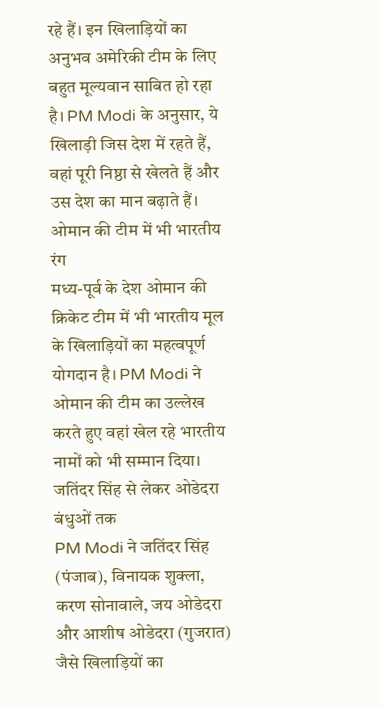रहे हैं। इन खिलाड़ियों का अनुभव अमेरिकी टीम के लिए बहुत मूल्यवान साबित हो रहा है। PM Modi के अनुसार, ये खिलाड़ी जिस देश में रहते हैं, वहां पूरी निष्ठा से खेलते हैं और उस देश का मान बढ़ाते हैं।
ओमान की टीम में भी भारतीय रंग
मध्य-पूर्व के देश ओमान की क्रिकेट टीम में भी भारतीय मूल के खिलाड़ियों का महत्वपूर्ण योगदान है। PM Modi ने ओमान की टीम का उल्लेख करते हुए वहां खेल रहे भारतीय नामों को भी सम्मान दिया।
जतिंदर सिंह से लेकर ओडेदरा बंधुओं तक
PM Modi ने जतिंदर सिंह (पंजाब), विनायक शुक्ला, करण सोनावाले, जय ओडेदरा और आशीष ओडेदरा (गुजरात) जैसे खिलाड़ियों का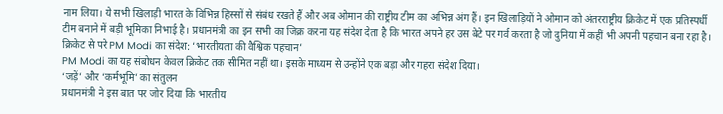नाम लिया। ये सभी खिलाड़ी भारत के विभिन्न हिस्सों से संबंध रखते हैं और अब ओमान की राष्ट्रीय टीम का अभिन्न अंग हैं। इन खिलाड़ियों ने ओमान को अंतरराष्ट्रीय क्रिकेट में एक प्रतिस्पर्धी टीम बनाने में बड़ी भूमिका निभाई है। प्रधानमंत्री का इन सभी का जिक्र करना यह संदेश देता है कि भारत अपने हर उस बेटे पर गर्व करता है जो दुनिया में कहीं भी अपनी पहचान बना रहा है।
क्रिकेट से परे PM Modi का संदेश: ‘भारतीयता की वैश्विक पहचान’
PM Modi का यह संबोधन केवल क्रिकेट तक सीमित नहीं था। इसके माध्यम से उन्होंने एक बड़ा और गहरा संदेश दिया।
‘जड़ें’ और ‘कर्मभूमि’ का संतुलन
प्रधानमंत्री ने इस बात पर जोर दिया कि भारतीय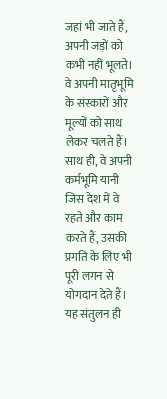जहां भी जाते हैं, अपनी जड़ों को कभी नहीं भूलते। वे अपनी मातृभूमि के संस्कारों और मूल्यों को साथ लेकर चलते हैं। साथ ही, वे अपनी कर्मभूमि यानी जिस देश में वे रहते और काम करते हैं, उसकी प्रगति के लिए भी पूरी लगन से योगदान देते हैं। यह संतुलन ही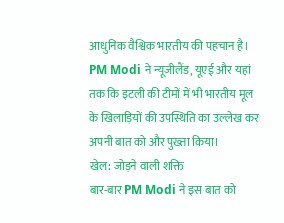आधुनिक वैश्विक भारतीय की पहचान है। PM Modi ने न्यूजीलैंड, यूएई और यहां तक कि इटली की टीमों में भी भारतीय मूल के खिलाड़ियों की उपस्थिति का उल्लेख कर अपनी बात को और पुख्ता किया।
खेल: जोड़ने वाली शक्ति
बार-बार PM Modi ने इस बात को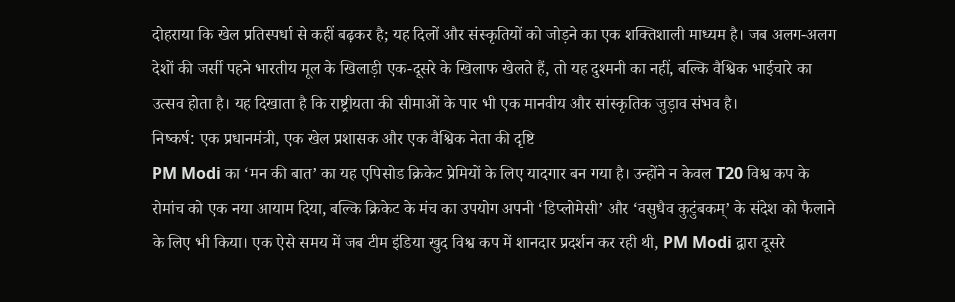दोहराया कि खेल प्रतिस्पर्धा से कहीं बढ़कर है; यह दिलों और संस्कृतियों को जोड़ने का एक शक्तिशाली माध्यम है। जब अलग-अलग देशों की जर्सी पहने भारतीय मूल के खिलाड़ी एक-दूसरे के खिलाफ खेलते हैं, तो यह दुश्मनी का नहीं, बल्कि वैश्विक भाईचारे का उत्सव होता है। यह दिखाता है कि राष्ट्रीयता की सीमाओं के पार भी एक मानवीय और सांस्कृतिक जुड़ाव संभव है।
निष्कर्ष: एक प्रधानमंत्री, एक खेल प्रशासक और एक वैश्विक नेता की दृष्टि
PM Modi का ‘मन की बात’ का यह एपिसोड क्रिकेट प्रेमियों के लिए यादगार बन गया है। उन्होंने न केवल T20 विश्व कप के रोमांच को एक नया आयाम दिया, बल्कि क्रिकेट के मंच का उपयोग अपनी ‘डिप्लोमेसी’ और ‘वसुधैव कुटुंबकम्’ के संदेश को फैलाने के लिए भी किया। एक ऐसे समय में जब टीम इंडिया खुद विश्व कप में शानदार प्रदर्शन कर रही थी, PM Modi द्वारा दूसरे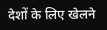देशों के लिए खेलने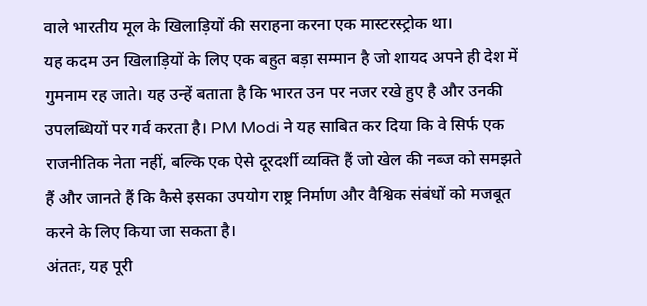वाले भारतीय मूल के खिलाड़ियों की सराहना करना एक मास्टरस्ट्रोक था।
यह कदम उन खिलाड़ियों के लिए एक बहुत बड़ा सम्मान है जो शायद अपने ही देश में गुमनाम रह जाते। यह उन्हें बताता है कि भारत उन पर नजर रखे हुए है और उनकी उपलब्धियों पर गर्व करता है। PM Modi ने यह साबित कर दिया कि वे सिर्फ एक राजनीतिक नेता नहीं, बल्कि एक ऐसे दूरदर्शी व्यक्ति हैं जो खेल की नब्ज को समझते हैं और जानते हैं कि कैसे इसका उपयोग राष्ट्र निर्माण और वैश्विक संबंधों को मजबूत करने के लिए किया जा सकता है।
अंततः, यह पूरी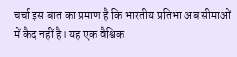चर्चा इस बात का प्रमाण है कि भारतीय प्रतिभा अब सीमाओं में कैद नहीं है। यह एक वैश्विक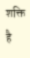शक्ति है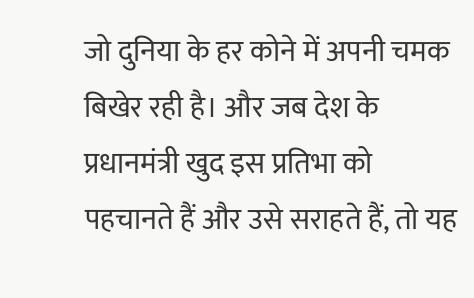जो दुनिया के हर कोने में अपनी चमक बिखेर रही है। और जब देश के प्रधानमंत्री खुद इस प्रतिभा को पहचानते हैं और उसे सराहते हैं, तो यह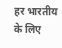हर भारतीय के लिए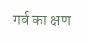गर्व का क्षण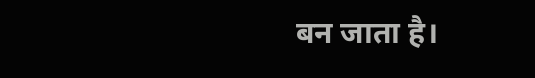बन जाता है।